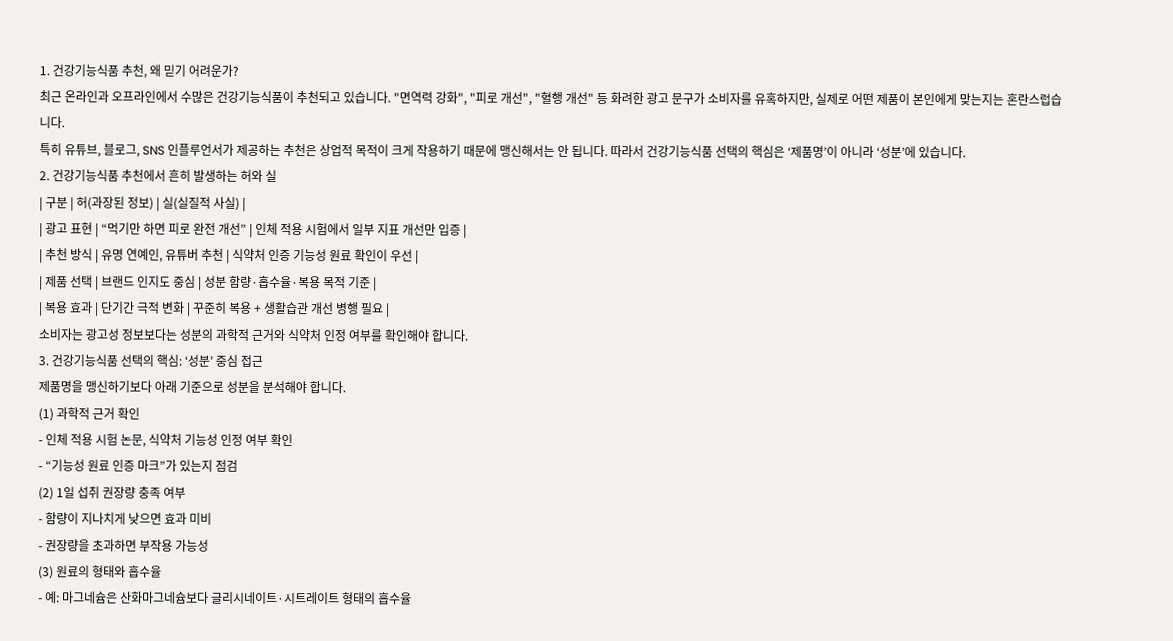1. 건강기능식품 추천, 왜 믿기 어려운가?
최근 온라인과 오프라인에서 수많은 건강기능식품이 추천되고 있습니다. "면역력 강화", "피로 개선", "혈행 개선" 등 화려한 광고 문구가 소비자를 유혹하지만, 실제로 어떤 제품이 본인에게 맞는지는 혼란스럽습니다.
특히 유튜브, 블로그, SNS 인플루언서가 제공하는 추천은 상업적 목적이 크게 작용하기 때문에 맹신해서는 안 됩니다. 따라서 건강기능식품 선택의 핵심은 ‘제품명’이 아니라 ‘성분’에 있습니다.
2. 건강기능식품 추천에서 흔히 발생하는 허와 실
| 구분 | 허(과장된 정보) | 실(실질적 사실) |
| 광고 표현 | “먹기만 하면 피로 완전 개선” | 인체 적용 시험에서 일부 지표 개선만 입증 |
| 추천 방식 | 유명 연예인, 유튜버 추천 | 식약처 인증 기능성 원료 확인이 우선 |
| 제품 선택 | 브랜드 인지도 중심 | 성분 함량·흡수율·복용 목적 기준 |
| 복용 효과 | 단기간 극적 변화 | 꾸준히 복용 + 생활습관 개선 병행 필요 |
소비자는 광고성 정보보다는 성분의 과학적 근거와 식약처 인정 여부를 확인해야 합니다.
3. 건강기능식품 선택의 핵심: ‘성분’ 중심 접근
제품명을 맹신하기보다 아래 기준으로 성분을 분석해야 합니다.
(1) 과학적 근거 확인
- 인체 적용 시험 논문, 식약처 기능성 인정 여부 확인
- “기능성 원료 인증 마크”가 있는지 점검
(2) 1일 섭취 권장량 충족 여부
- 함량이 지나치게 낮으면 효과 미비
- 권장량을 초과하면 부작용 가능성
(3) 원료의 형태와 흡수율
- 예: 마그네슘은 산화마그네슘보다 글리시네이트·시트레이트 형태의 흡수율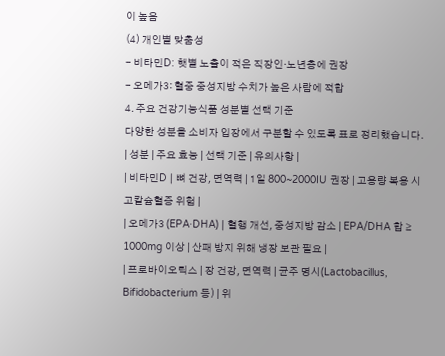이 높음
(4) 개인별 맞춤성
- 비타민D: 햇볕 노출이 적은 직장인·노년층에 권장
- 오메가3: 혈중 중성지방 수치가 높은 사람에 적합
4. 주요 건강기능식품 성분별 선택 기준
다양한 성분을 소비자 입장에서 구분할 수 있도록 표로 정리했습니다.
| 성분 | 주요 효능 | 선택 기준 | 유의사항 |
| 비타민D | 뼈 건강, 면역력 | 1일 800~2000IU 권장 | 고용량 복용 시 고칼슘혈증 위험 |
| 오메가3 (EPA·DHA) | 혈행 개선, 중성지방 감소 | EPA/DHA 합 ≥ 1000mg 이상 | 산패 방지 위해 냉장 보관 필요 |
| 프로바이오틱스 | 장 건강, 면역력 | 균주 명시(Lactobacillus, Bifidobacterium 등) | 위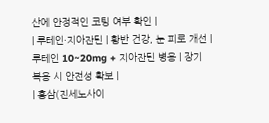산에 안정적인 코팅 여부 확인 |
| 루테인·지아잔틴 | 황반 건강, 눈 피로 개선 | 루테인 10~20mg + 지아잔틴 병용 | 장기 복용 시 안전성 확보 |
| 홍삼(진세노사이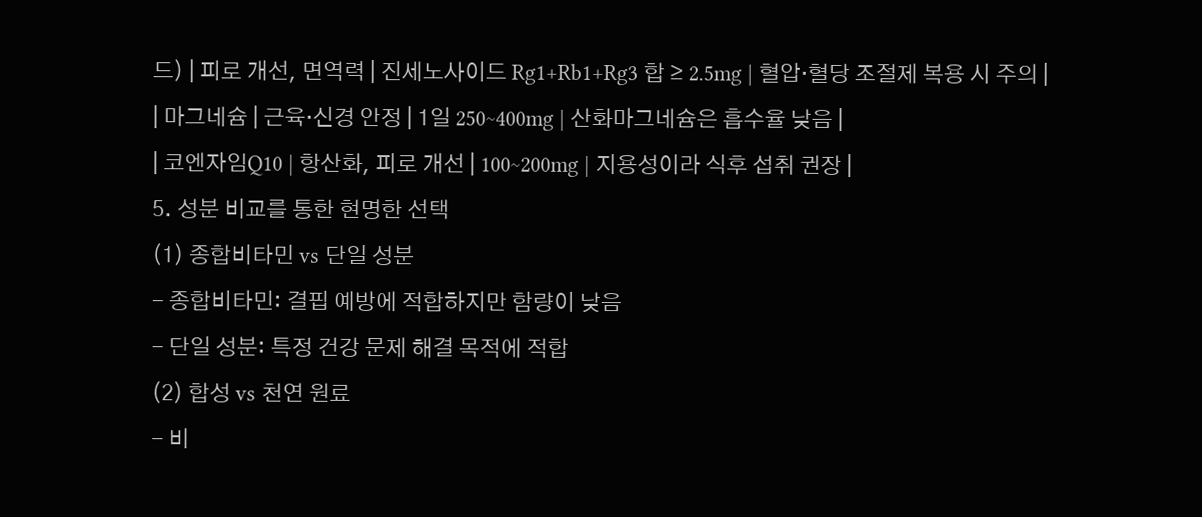드) | 피로 개선, 면역력 | 진세노사이드 Rg1+Rb1+Rg3 합 ≥ 2.5mg | 혈압·혈당 조절제 복용 시 주의 |
| 마그네슘 | 근육·신경 안정 | 1일 250~400mg | 산화마그네슘은 흡수율 낮음 |
| 코엔자임Q10 | 항산화, 피로 개선 | 100~200mg | 지용성이라 식후 섭취 권장 |
5. 성분 비교를 통한 현명한 선택
(1) 종합비타민 vs 단일 성분
- 종합비타민: 결핍 예방에 적합하지만 함량이 낮음
- 단일 성분: 특정 건강 문제 해결 목적에 적합
(2) 합성 vs 천연 원료
- 비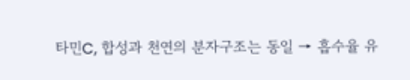타민C, 합성과 천연의 분자구조는 동일 → 흡수율 유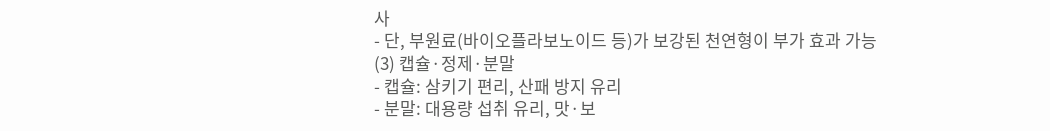사
- 단, 부원료(바이오플라보노이드 등)가 보강된 천연형이 부가 효과 가능
(3) 캡슐·정제·분말
- 캡슐: 삼키기 편리, 산패 방지 유리
- 분말: 대용량 섭취 유리, 맛·보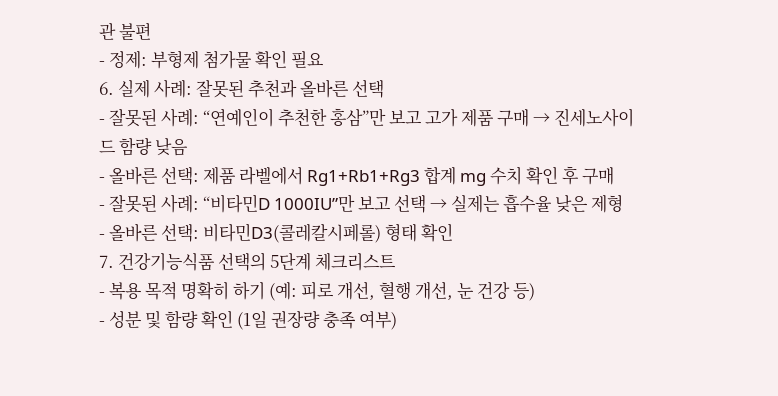관 불편
- 정제: 부형제 첨가물 확인 필요
6. 실제 사례: 잘못된 추천과 올바른 선택
- 잘못된 사례: “연예인이 추천한 홍삼”만 보고 고가 제품 구매 → 진세노사이드 함량 낮음
- 올바른 선택: 제품 라벨에서 Rg1+Rb1+Rg3 합계 mg 수치 확인 후 구매
- 잘못된 사례: “비타민D 1000IU”만 보고 선택 → 실제는 흡수율 낮은 제형
- 올바른 선택: 비타민D3(콜레칼시페롤) 형태 확인
7. 건강기능식품 선택의 5단계 체크리스트
- 복용 목적 명확히 하기 (예: 피로 개선, 혈행 개선, 눈 건강 등)
- 성분 및 함량 확인 (1일 권장량 충족 여부)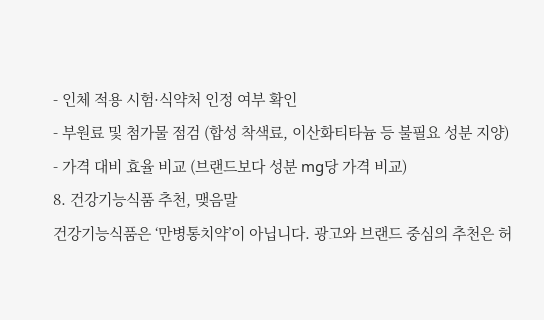- 인체 적용 시험·식약처 인정 여부 확인
- 부원료 및 첨가물 점검 (합성 착색료, 이산화티타늄 등 불필요 성분 지양)
- 가격 대비 효율 비교 (브랜드보다 성분 mg당 가격 비교)
8. 건강기능식품 추천, 맺음말
건강기능식품은 ‘만병통치약’이 아닙니다. 광고와 브랜드 중심의 추천은 허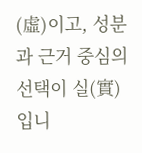(虛)이고, 성분과 근거 중심의 선택이 실(實)입니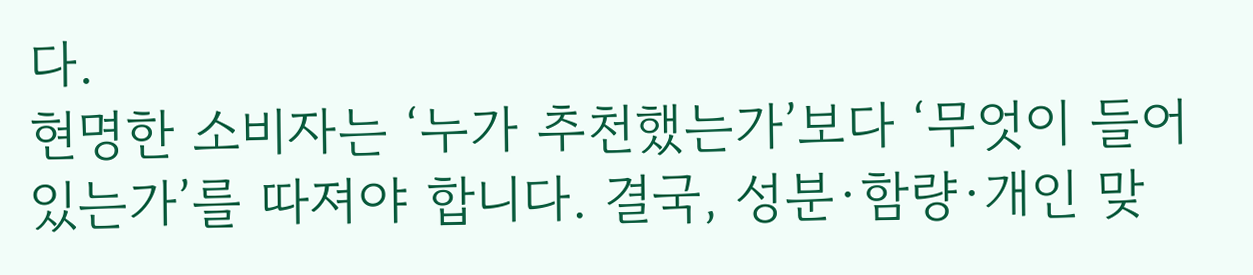다.
현명한 소비자는 ‘누가 추천했는가’보다 ‘무엇이 들어 있는가’를 따져야 합니다. 결국, 성분·함량·개인 맞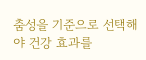춤성을 기준으로 선택해야 건강 효과를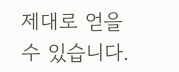제대로 얻을 수 있습니다.